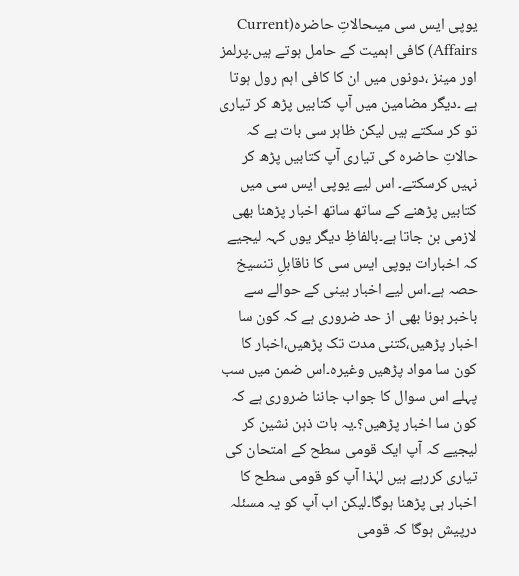یوپی ایس سی میںحالاتِ حاضرہ(Current Affairs) کافی اہمیت کے حامل ہوتے ہیں۔پرلمز اور مینز ،دونوں میں ان کا کافی اہم رول ہوتا ہے ۔دیگر مضامین میں آپ کتابیں پڑھ کر تیاری تو کر سکتے ہیں لیکن ظاہر سی بات ہے کہ حالاتِ حاضرہ کی تیاری آپ کتابیں پڑھ کر نہیں کرسکتے۔ اس لیے یوپی ایس سی میں کتابیں پڑھنے کے ساتھ ساتھ اخبار پڑھنا بھی لازمی بن جاتا ہے۔بالفاظِ دیگر یوں کہہ لیجیے کہ اخبارات یوپی ایس سی کا ناقابلِ تنسیخ حصہ ہے۔اس لیے اخبار بینی کے حوالے سے باخبر ہونا بھی از حد ضروری ہے کہ کون سا اخبار پڑھیں،کتنی مدت تک پڑھیں،اخبار کا کون سا مواد پڑھیں وغیرہ۔اس ضمن میں سب پہلے اس سوال کا جواب جاننا ضروری ہے کہ کون سا اخبار پڑھیں؟۔یہ بات ذہن نشین کر لیجیے کہ آپ ایک قومی سطح کے امتحان کی تیاری کررہے ہیں لہٰذا آپ کو قومی سطح کا اخبار ہی پڑھنا ہوگا۔لیکن اب آپ کو یہ مسئلہ درپیش ہوگا کہ قومی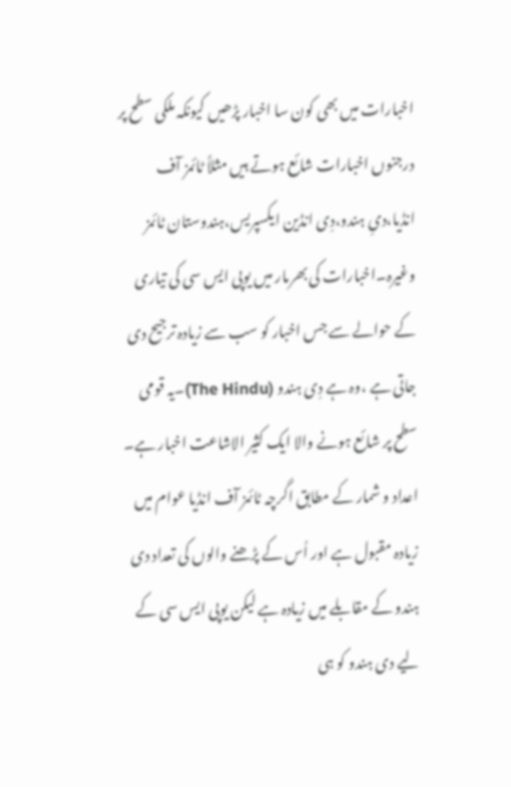اخبارات میں بھی کون سا اخبار پڑھیں کیونکہ ملکی سطح پر درجنوں اخبارات شائع ہوتے ہیں مثلاً ٹائمز آف انڈیا،دیِ ہندو،دِی انڈین ایکسپریس،ہندوستان ٹائمز وغیرہ۔اخبارات کی بھرمار میں یوپی ایس سی کی تیاری کے حوالے سے جس اخبار کو سب سے زیادہ ترجیح دی جاتی ہے ،وہ ہے دِی ہندو (The Hindu)۔یہ قومی سطح پر شائع ہونے والا ایک کثیر الاشاعت اخبار ہے۔ اعداد و شمار کے مطابق اگرچہ ٹائمز آف انڈیا عوام میں زیادہ مقبول ہے اور اُس کے پڑھنے والوں کی تعداد دی ہندو کے مقابلے میں زیادہ ہے لیکن یوپی ایس سی کے لیے دی ہندو کو ہی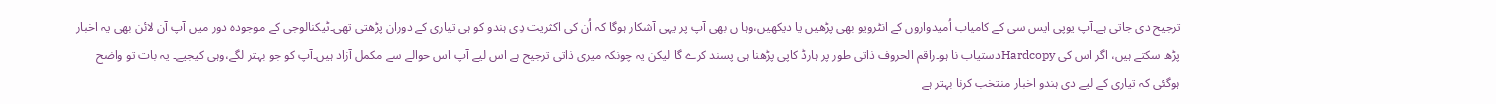ترجیح دی جاتی ہے۔آپ یوپی ایس سی کے کامیاب اُمیدواروں کے انٹرویو بھی پڑھیں یا دیکھیں،وہا ں بھی آپ پر یہی آشکار ہوگا کہ اُن کی اکثریت دِی ہندو کو ہی تیاری کے دوران پڑھتی تھی۔ٹیکنالوجی کے موجودہ دور میں آپ آن لائن بھی یہ اخبار پڑھ سکتے ہیں، اگر اس کی Hardcopyدستیاب نا ہو۔راقم الحروف ذاتی طور پر ہارڈ کاپی پڑھنا ہی پسند کرے گا لیکن یہ چونکہ میری ذاتی ترجیح ہے اس لیے آپ اس حوالے سے مکمل آزاد ہیں۔آپ کو جو بہتر لگے،وہی کیجیے۔ یہ بات تو واضح ہوگئی کہ تیاری کے لیے دی ہندو اخبار منتخب کرنا بہتر ہے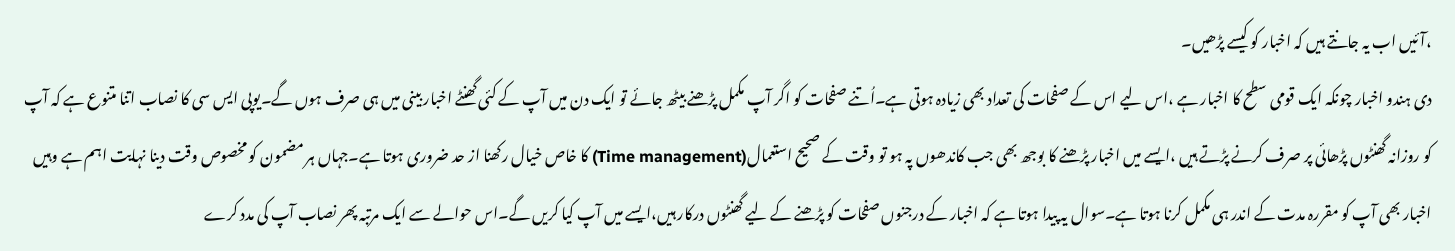،آئیں اب یہ جانتے ہیں کہ اخبار کو کیسے پڑھیں۔
دی ہندو اخبار چونکہ ایک قومی سطح کا اخبار ہے ،اس لیے اس کے صفحات کی تعداد بھی زیادہ ہوتی ہے۔اُتنے صفحات کو اگر آپ مکمل پڑھنے بیٹھ جائے تو ایک دن میں آپ کے کئی گھنٹے اخبار بینی میں ہی صرف ہوں گے۔یوپی ایس سی کا نصاب اتنا متنوع ہے کہ آپ کو روزانہ گھنٹوں پڑھائی پر صرف کرنے پڑتے ہیں ،ایسے میں اخبار پڑھنے کا بوجھ بھی جب کاندھوں پہ ہو تو وقت کے صحیح استعمال(Time management) کا خاص خیال رکھنا از حد ضروری ہوتا ہے۔جہاں ہر مضمون کو مخصوص وقت دینا نہایت اہم ہے وہیں اخبار بھی آپ کو مقررہ مدت کے اندر ہی مکمل کرنا ہوتا ہے۔سوال یہ پیدا ہوتا ہے کہ اخبار کے درجنوں صفحات کو پڑھنے کے لیے گھنٹوں درکار ہیں،ایسے میں آپ کیا کریں گے۔اس حوالے سے ایک مرتبہ پھر نصاب آپ کی مدد کرے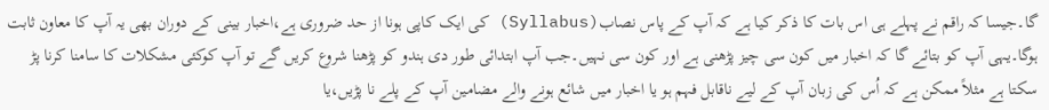گا۔جیسا کہ راقم نے پہلے ہی اس بات کا ذکر کیا ہے کہ آپ کے پاس نصاب(Syllabus) کی ایک کاپی ہونا از حد ضروری ہے،اخبار بینی کے دوران بھی یہ آپ کا معاون ثابت ہوگا۔یہی آپ کو بتائے گا کہ اخبار میں کون سی چیز پڑھنی ہے اور کون سی نہیں۔جب آپ ابتدائی طور دی ہندو کو پڑھنا شروع کریں گے تو آپ کوکئی مشکلات کا سامنا کرنا پڑ سکتا ہے مثلاً ممکن ہے کہ اُس کی زبان آپ کے لیے ناقابل فہم ہو یا اخبار میں شائع ہونے والے مضامین آپ کے پلے نا پڑیں،یا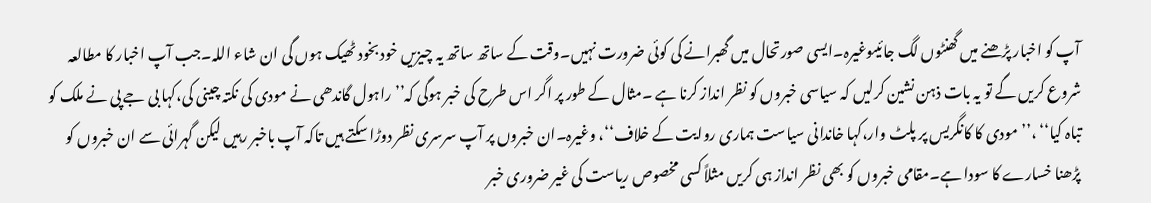آپ کو اخبار پڑھنے میں گھنٹوں لگ جائیںوغیرہ۔ایسی صورتحال میں گھبرانے کی کوئی ضرورت نہیں۔وقت کے ساتھ ساتھ یہ چیزیں خود بخود ٹھیک ہوں گی ان شاء اللہ۔جب آپ اخبار کا مطالعہ شروع کریں گے تو یہ بات ذہن نشین کرلیں کہ سیاسی خبروں کو نظر انداز کرنا ہے ۔مثال کے طور پر اگر اس طرح کی خبر ہوگی کہ’’ راہول گاندھی نے مودی کی نکتہ چینی کی،کہا بی جے پی نے ملک کو تباہ کیا‘‘ ،’’ مودی کا کانگریس پر پلٹ وار،کہا خاندانی سیاست ہماری روایت کے خلاف‘‘، وغیرہ۔ان خبروں پر آپ سرسری نظر دوڑا سکتے ہیں تاکہ آپ باخبر رہیں لیکن گہرائی سے ان خبروں کو پڑھنا خسارے کا سودا ہے۔مقامی خبروں کو بھی نظر انداز ہی کریں مثلاً کسی مخصوص ریاست کی غیر ضروری خبر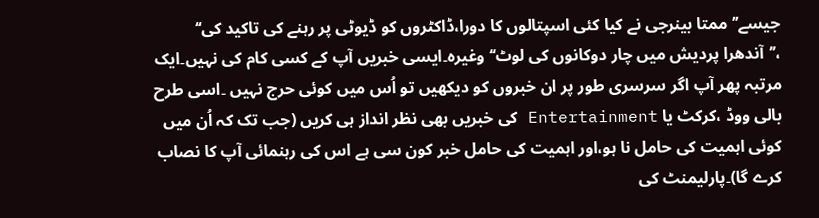جیسے’’ممتا بینرجی نے کیا کئی اسپتالوں کا دورا،ڈاکٹروں کو ڈیوٹی پر رہنے کی تاکید کی‘‘ ،’’آندھرا پردیش میں چار دوکانوں کی لوٹ‘‘ وغیرہ۔ایسی خبریں آپ کے کسی کام کی نہیں۔ایک مرتبہ پھر آپ اگر سرسری طور پر ان خبروں کو دیکھیں تو اُس میں کوئی حرج نہیں ۔اسی طرح بالی ووڈ ،کرکٹ یا Entertainment کی خبریں بھی نظر انداز ہی کریں (جب تک کہ اُن میں کوئی اہمیت کی حامل نا ہو،اور اہمیت کی حامل خبر کون سی ہے اس کی رہنمائی آپ کا نصاب کرے گا)۔پارلیمنٹ کی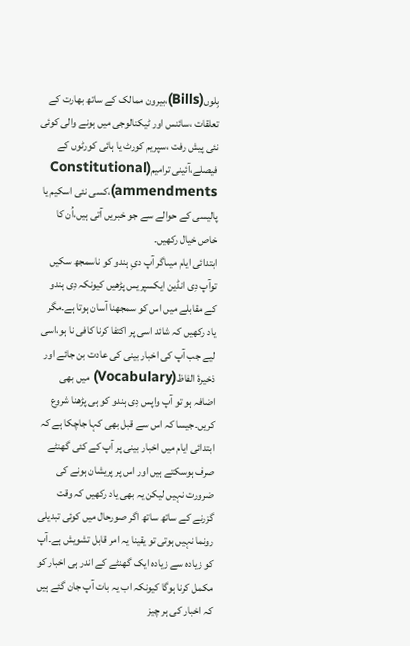بِلوں(Bills)،بیرون ممالک کے ساتھ بھارت کے تعلقات ،سائنس اور ٹیکنالوجی میں ہونے والی کوئی نئی پیش رفت ،سپریم کورٹ یا ہائی کورٹوں کے فیصلے،آئینی ترامیم(Constitutional ammendments)،کسی نئی اسکیم یا پالیسی کے حوالے سے جو خبریں آتی ہیں،اُن کا خاص خیال رکھیں۔
ابتدائی ایام میںاگر آپ دیِ ہندو کو ناسمجھ سکیں توآپ دِی انڈین ایکسپریس پڑھیں کیونکہ دِی ہندو کے مقابلے میں اس کو سمجھنا آسان ہوتا ہے۔مگر یاد رکھیں کہ شائد اسی پر اکتفا کرنا کافی نا ہو،اسی لیے جب آپ کی اخبار بینی کی عادت بن جائے اور ذخیرۂ الفاظ(Vocabulary) میں بھی اضافہ ہو تو آپ واپس دِی ہندو کو ہی پڑھنا شروع کریں۔جیسا کہ اس سے قبل بھی کہا جاچکا ہے کہ ابتدائی ایام میں اخبار بینی پر آپ کے کئی گھنٹے صرف ہوسکتے ہیں اور اس پر پریشان ہونے کی ضرورت نہیں لیکن یہ بھی یاد رکھیں کہ وقت گزرنے کے ساتھ ساتھ اگر صورحال میں کوئی تبدیلی رونما نہیں ہوتی تو یقینا یہ امر قابل تشویش ہے۔آپ کو زیادہ سے زیادہ ایک گھنٹے کے اندر ہی اخبار کو مکمل کرنا ہوگا کیونکہ اب یہ بات آپ جان گئے ہیں کہ اخبار کی ہر چیز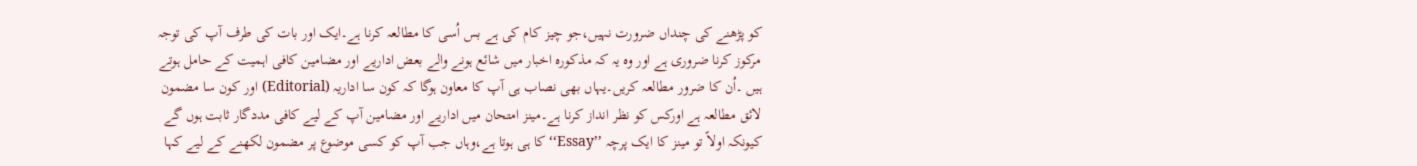کو پڑھنے کی چنداں ضرورت نہیں،جو چیز کام کی ہے بس اُسی کا مطالعہ کرنا ہے۔ایک اور بات کی طرف آپ کی توجہ مرکوز کرنا ضروری ہے اور وہ یہ کہ مذکورہ اخبار میں شائع ہونے والے بعض اداریے اور مضامین کافی اہمیت کے حامل ہوتے ہیں ۔اُن کا ضرور مطالعہ کریں۔یہاں بھی نصاب ہی آپ کا معاون ہوگا کہ کون سا اداریہ (Editorial) اور کون سا مضمون لائق مطالعہ ہے اورکس کو نظر انداز کرنا ہے۔مینز امتحان میں اداریے اور مضامین آپ کے لیے کافی مددگار ثابت ہوں گے کیونکہ اولاً تو مینز کا ایک پرچہ ’’Essay‘‘ کا ہی ہوتا ہے،وہاں جب آپ کو کسی موضوع پر مضمون لکھنے کے لیے کہا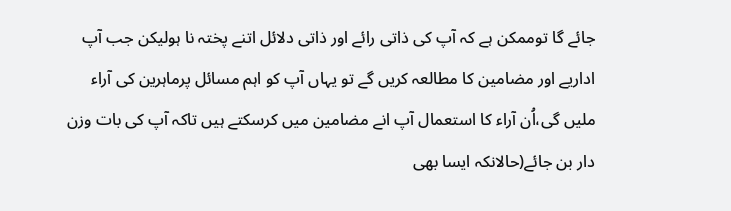جائے گا توممکن ہے کہ آپ کی ذاتی رائے اور ذاتی دلائل اتنے پختہ نا ہولیکن جب آپ اداریے اور مضامین کا مطالعہ کریں گے تو یہاں آپ کو اہم مسائل پرماہرین کی آراء ملیں گی،اُن آراء کا استعمال آپ انے مضامین میں کرسکتے ہیں تاکہ آپ کی بات وزن دار بن جائے(حالانکہ ایسا بھی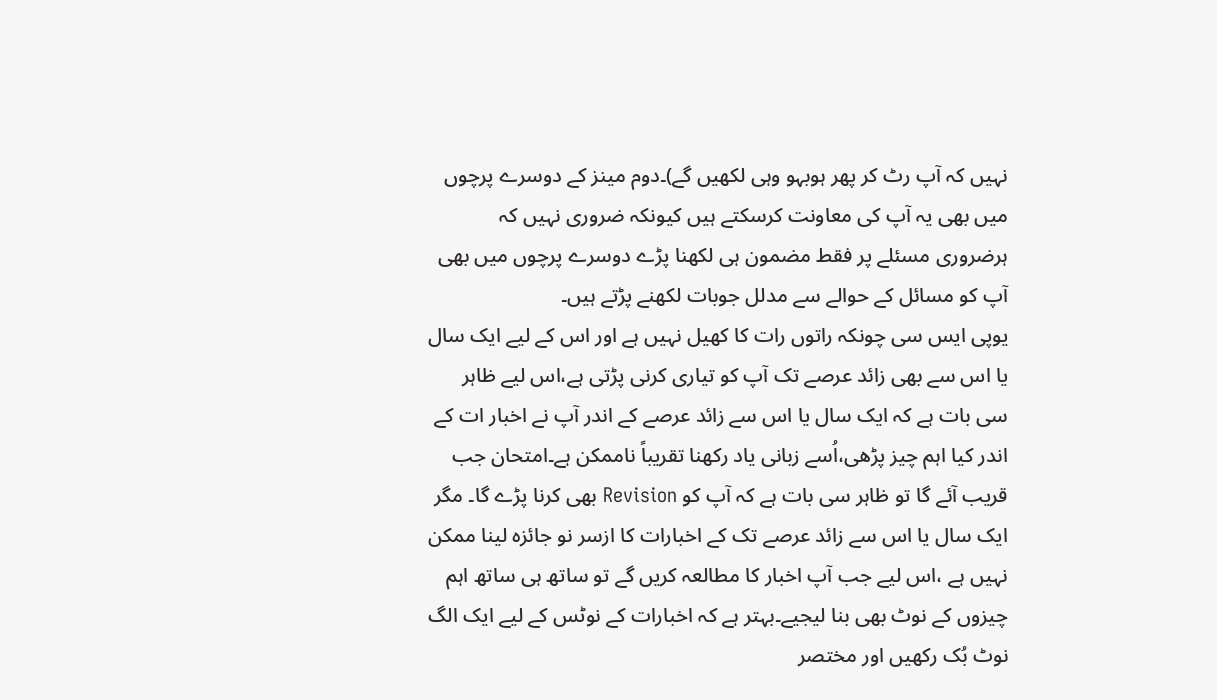نہیں کہ آپ رٹ کر پھر ہوبہو وہی لکھیں گے)۔دوم مینز کے دوسرے پرچوں میں بھی یہ آپ کی معاونت کرسکتے ہیں کیونکہ ضروری نہیں کہ ہرضروری مسئلے پر فقط مضمون ہی لکھنا پڑے دوسرے پرچوں میں بھی آپ کو مسائل کے حوالے سے مدلل جوبات لکھنے پڑتے ہیں۔
یوپی ایس سی چونکہ راتوں رات کا کھیل نہیں ہے اور اس کے لیے ایک سال یا اس سے بھی زائد عرصے تک آپ کو تیاری کرنی پڑتی ہے،اس لیے ظاہر سی بات ہے کہ ایک سال یا اس سے زائد عرصے کے اندر آپ نے اخبار ات کے اندر کیا اہم چیز پڑھی،اُسے زبانی یاد رکھنا تقریباً ناممکن ہے۔امتحان جب قریب آئے گا تو ظاہر سی بات ہے کہ آپ کو Revision بھی کرنا پڑے گا۔ مگر ایک سال یا اس سے زائد عرصے تک کے اخبارات کا ازسر نو جائزہ لینا ممکن نہیں ہے ،اس لیے جب آپ اخبار کا مطالعہ کریں گے تو ساتھ ہی ساتھ اہم چیزوں کے نوٹ بھی بنا لیجیے۔بہتر ہے کہ اخبارات کے نوٹس کے لیے ایک الگ نوٹ بُک رکھیں اور مختصر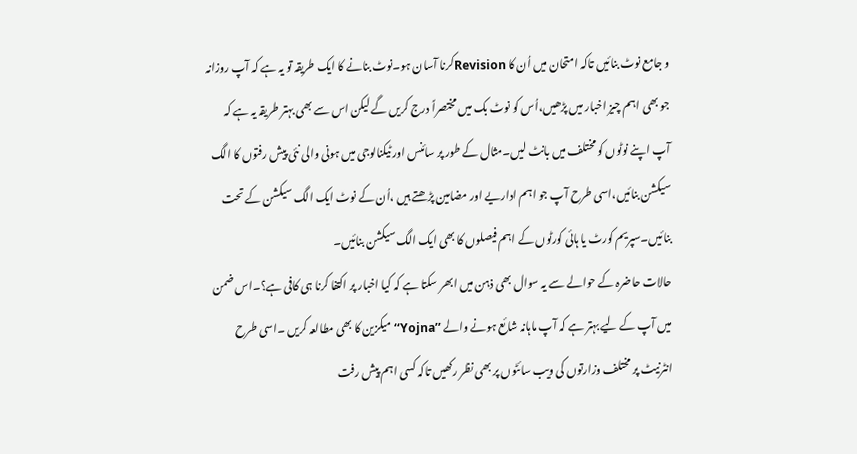و جامع نوٹ بنائیں تاکہ امتحان میں اُن کا Revisionکرنا آسان ہو۔نوٹ بنانے کا ایک طریقہ تو یہ ہے کہ آپ روزانہ جو بھی اہم چیز اخبار میں پڑھیں،اُس کو نوٹ بک میں مختصراً درج کریں گے لیکن اس سے بھی بہتر طریقہ یہ ہے کہ آپ اپنے نوٹوں کو مختلف میں بانٹ لیں۔مثال کے طور پر سائنس اور ٹیکنالوجی میں ہونی والی نئی پیش رفتوں کا الگ سیکشن بنائیں،اسی طرح آپ جو اہم اداریے اور مضامین پڑھتے ہیں ،اُن کے نوٹ ایک الگ سیکشن کے تحت بنائیں۔سپریم کورٹ یا ہائی کورٹوں کے اہم فیصلوں کا بھی ایک الگ سیکشن بنائیں۔
حالات حاضرہ کے حوالے سے یہ سوال بھی ذہن میں ابھر سکتا ہے کہ کیا اخبار پر اکتفا کرنا ہی کافی ہے؟۔اس ضمن میں آپ کے لیے بہتر ہے کہ آپ ماہانہ شائع ہونے والے ’’Yojna‘‘ میکزین کا بھی مطالعہ کریں ۔اسی طرح انٹرنیٹ پر مختلف وزارتوں کی ویب سائٹوں پر بھی نظر رکھیں تاکہ کسی اہم پیش رفت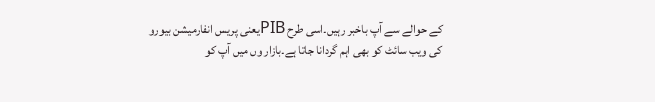کے حوالے سے آپ باخبر رہیں۔اسی طرح PIBیعنی پریس انفارمیشن بیورو کی ویب سائٹ کو بھی اہم گردانا جاتا ہے۔بازار وں میں آپ کو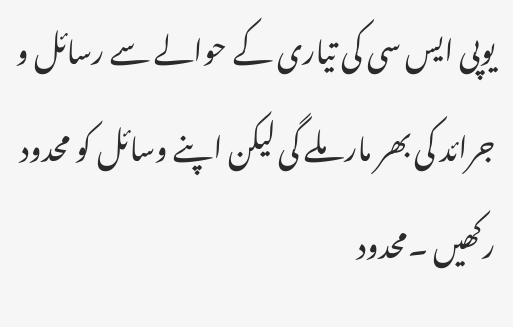یوپی ایس سی کی تیاری کے حوالے سے رسائل و جرائد کی بھر مار ملے گی لیکن اپنے وسائل کو محدود رکھیں ۔محدود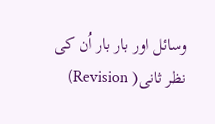وسائل اور بار بار اُن کی نظر ثانی( Revision)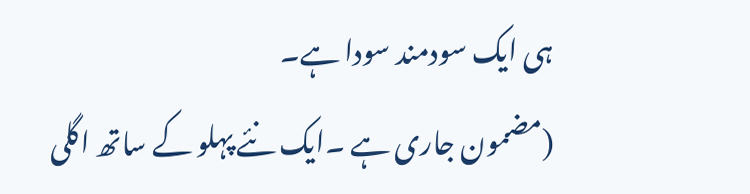ہی ایک سودمند سودا ہے۔
(مضمون جاری ہے ۔ایک نئے پہلو کے ساتھ اگلی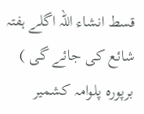قسط انشاء اللہ اگلے ہفتہ شائع کی جائے گی )
برپورہ پلوامہ کشمیر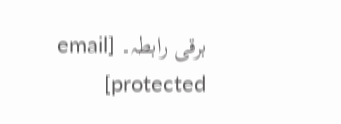برقی رابطہ۔ [email protected]